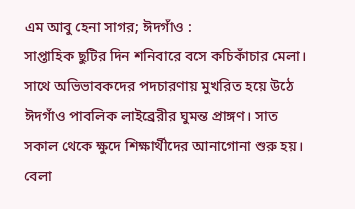এম আবু হেনা সাগর; ঈদগাঁও :
সাপ্তাহিক ছুটির দিন শনিবারে বসে কচিকাঁচার মেলা। সাথে অভিভাবকদের পদচারণায় মুখরিত হয়ে উঠে ঈদগাঁও পাবলিক লাইব্রেরীর ঘুমন্ত প্রাঙ্গণ। সাত সকাল থেকে ক্ষুদে শিক্ষার্থীদের আনাগোনা শুরু হয়। বেলা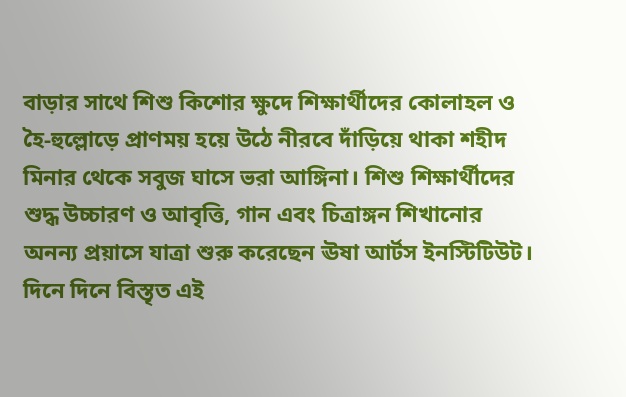বাড়ার সাথে শিশু কিশোর ক্ষুদে শিক্ষার্থীদের কোলাহল ও হৈ-হুল্লোড়ে প্রাণময় হয়ে উঠে নীরবে দাঁড়িয়ে থাকা শহীদ মিনার থেকে সবুজ ঘাসে ভরা আঙ্গিনা। শিশু শিক্ষার্থীদের শুদ্ধ উচ্চারণ ও আবৃত্তি, গান এবং চিত্রাঙ্গন শিখানোর অনন্য প্রয়াসে যাত্রা শুরু করেছেন ঊষা আর্টস ইনস্টিটিউট।
দিনে দিনে বিস্তৃত এই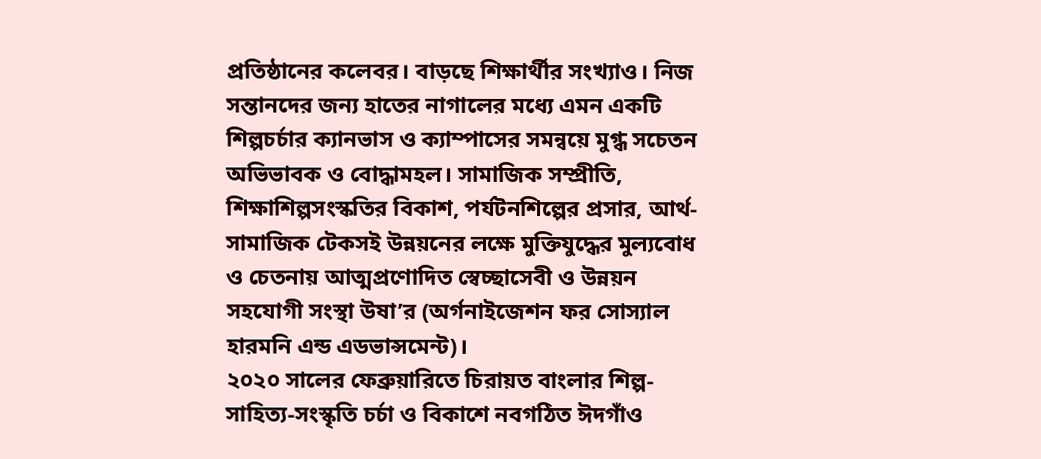প্রতিষ্ঠানের কলেবর। বাড়ছে শিক্ষার্থীর সংখ্যাও। নিজ সন্তানদের জন্য হাতের নাগালের মধ্যে এমন একটি শিল্পচর্চার ক্যানভাস ও ক্যাম্পাসের সমন্বয়ে মুগ্ধ সচেতন অভিভাবক ও বোদ্ধামহল। সামাজিক সম্প্রীতি, শিক্ষাশিল্পসংস্কতির বিকাশ, পর্যটনশিল্পের প্রসার, আর্থ-সামাজিক টেকসই উন্নয়নের লক্ষে মুক্তিযুদ্ধের মুল্যবোধ ও চেতনায় আত্মপ্রণোদিত স্বেচ্ছাসেবী ও উন্নয়ন সহযোগী সংস্থা উষা’র (অর্গনাইজেশন ফর সোস্যাল হারমনি এন্ড এডভান্সমেন্ট)।
২০২০ সালের ফেব্রুয়ারিতে চিরায়ত বাংলার শিল্প-সাহিত্য-সংস্কৃতি চর্চা ও বিকাশে নবগঠিত ঈদগাঁও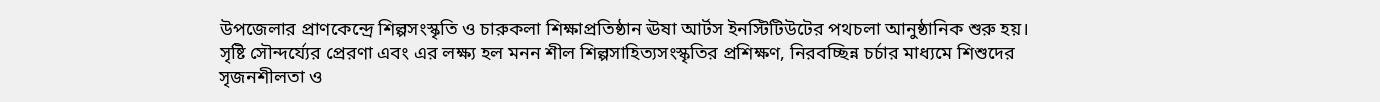উপজেলার প্রাণকেন্দ্রে শিল্পসংস্কৃতি ও চারুকলা শিক্ষাপ্রতিষ্ঠান ঊষা আর্টস ইনস্টিটিউটের পথচলা আনুষ্ঠানিক শুরু হয়।
সৃষ্টি সৌন্দর্য্যের প্রেরণা এবং এর লক্ষ্য হল মনন শীল শিল্পসাহিত্যসংস্কৃতির প্রশিক্ষণ, নিরবচ্ছিন্ন চর্চার মাধ্যমে শিশুদের সৃজনশীলতা ও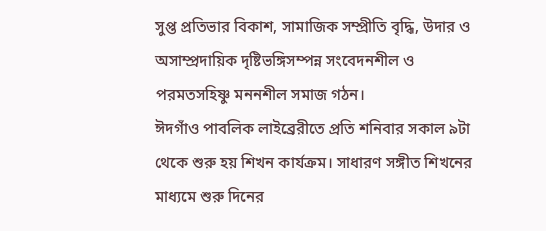সুপ্ত প্রতিভার বিকাশ, সামাজিক সম্প্রীতি বৃদ্ধি, উদার ও অসাম্প্রদায়িক দৃষ্টিভঙ্গিসম্পন্ন সংবেদনশীল ও পরমতসহিষ্ণু মননশীল সমাজ গঠন।
ঈদগাঁও পাবলিক লাইব্রেরীতে প্রতি শনিবার সকাল ৯টা থেকে শুরু হয় শিখন কার্যক্রম। সাধারণ সঙ্গীত শিখনের মাধ্যমে শুরু দিনের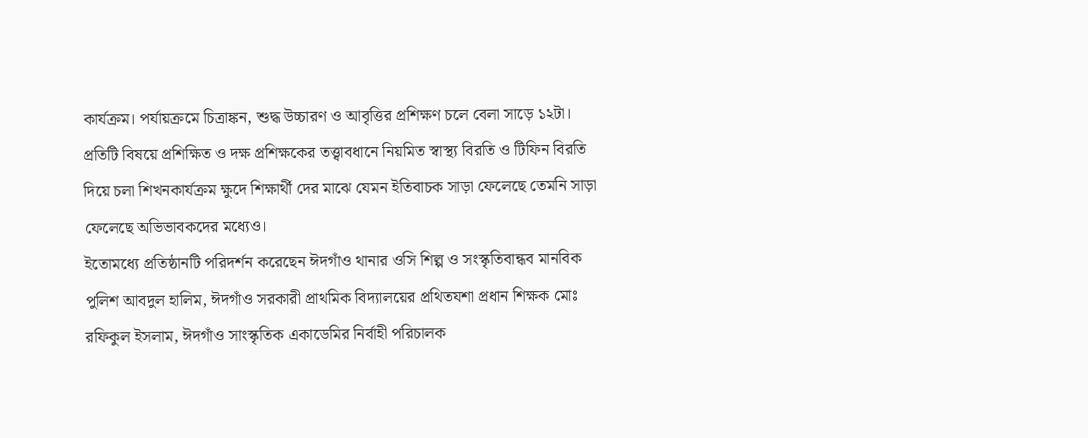কার্যক্রম। পর্যায়ক্রমে চিত্রাঙ্কন, শুদ্ধ উচ্চারণ ও আবৃত্তির প্রশিক্ষণ চলে বেলা সাড়ে ১২টা। প্রতিটি বিষয়ে প্রশিক্ষিত ও দক্ষ প্রশিক্ষকের তত্ত্বাবধানে নিয়মিত স্বাস্থ্য বিরতি ও টিফিন বিরতি দিয়ে চলা শিখনকার্যক্রম ক্ষুদে শিক্ষার্থী দের মাঝে যেমন ইতিবাচক সাড়া ফেলেছে তেমনি সাড়া ফেলেছে অভিভাবকদের মধ্যেও।
ইতোমধ্যে প্রতিষ্ঠানটি পরিদর্শন করেছেন ঈদগাঁও থানার ওসি শিল্প ও সংস্কৃতিবান্ধব মানবিক পুলিশ আবদুল হালিম, ঈদগাঁও সরকারী প্রাথমিক বিদ্যালয়ের প্রথিতযশা প্রধান শিক্ষক মোঃ রফিকুল ইসলাম, ঈদগাঁও সাংস্কৃতিক একাডেমির নির্বাহী পরিচালক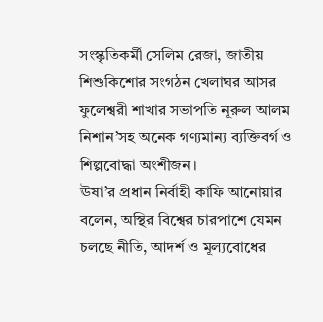সংস্কৃতিকর্মী সেলিম রেজা, জাতীয় শিশুকিশোর সংগঠন খেলাঘর আসর ফুলেশ্বরী শাখার সভাপতি নূরুল আলম নিশান’সহ অনেক গণ্যমান্য ব্যক্তিবর্গ ও শিল্পবোদ্ধা অংশীজন।
ঊষা’র প্রধান নির্বাহী কাফি আনোয়ার বলেন, অস্থির বিশ্বের চারপাশে যেমন চলছে নীতি, আদর্শ ও মূল্যবোধের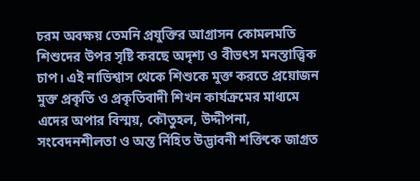চরম অবক্ষয় তেমনি প্রযুক্তির আগ্রাসন কোমলমতি শিশুদের উপর সৃষ্টি করছে অদৃশ্য ও বীভৎস মনস্তাত্ত্বিক চাপ। এই নাভিশ্বাস থেকে শিশুকে মুক্ত করতে প্রয়োজন মুক্ত প্রকৃতি ও প্রকৃতিবাদী শিখন কার্যক্রমের মাধ্যমে এদের অপার বিস্ময়, কৌতুহল, উদ্দীপনা, সংবেদনশীলতা ও অন্ত র্নিহিত উদ্ভাবনী শক্তিকে জাগ্রত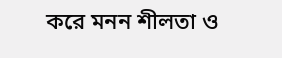করে মনন শীলতা ও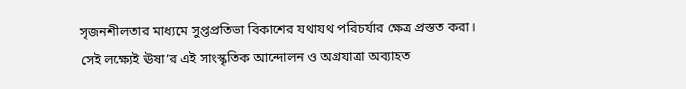সৃজনশীলতার মাধ্যমে সুপ্তপ্রতিভা বিকাশের যথাযথ পরিচর্যার ক্ষেত্র প্রস্তত করা।
সেই লক্ষ্যেই ঊষা’র এই সাংস্কৃতিক আন্দোলন ও অগ্রযাত্রা অব্যাহত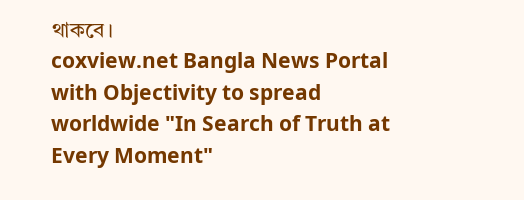থাকবে।
coxview.net Bangla News Portal with Objectivity to spread worldwide "In Search of Truth at Every Moment"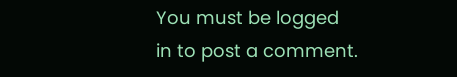You must be logged in to post a comment.